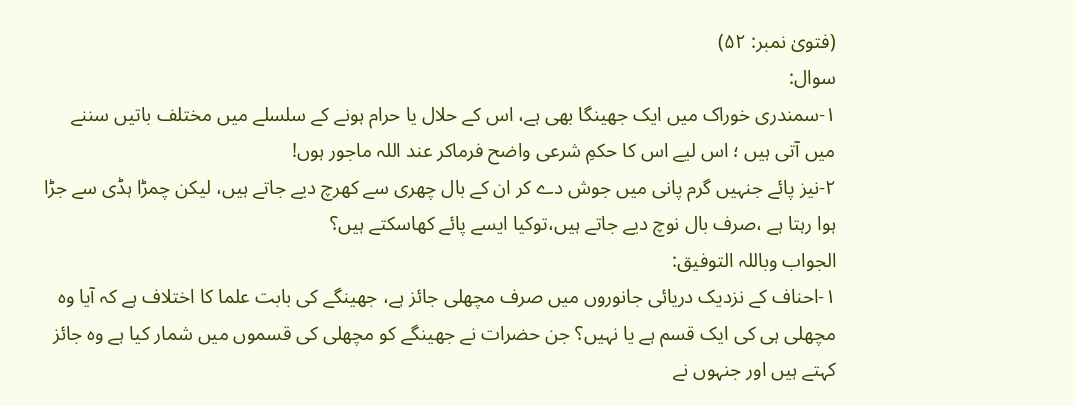(فتویٰ نمبر: ۵۲)
سوال:
۱-سمندری خوراک میں ایک جھینگا بھی ہے، اس کے حلال یا حرام ہونے کے سلسلے میں مختلف باتیں سننے میں آتی ہیں ؛ اس لیے اس کا حکمِ شرعی واضح فرماکر عند اللہ ماجور ہوں!
۲-نیز پائے جنہیں گرم پانی میں جوش دے کر ان کے بال چھری سے کھرچ دیے جاتے ہیں، لیکن چمڑا ہڈی سے جڑا ہوا رہتا ہے ،صرف بال نوچ دیے جاتے ہیں،توکیا ایسے پائے کھاسکتے ہیں؟
الجواب وباللہ التوفیق:
۱-احناف کے نزدیک دریائی جانوروں میں صرف مچھلی جائز ہے، جھینگے کی بابت علما کا اختلاف ہے کہ آیا وہ مچھلی ہی کی ایک قسم ہے یا نہیں؟ جن حضرات نے جھینگے کو مچھلی کی قسموں میں شمار کیا ہے وہ جائز کہتے ہیں اور جنہوں نے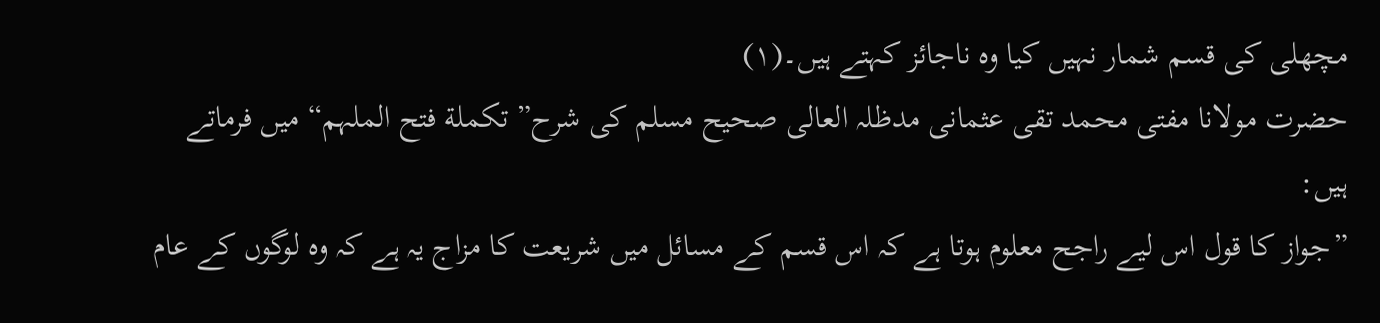مچھلی کی قسم شمار نہیں کیا وہ ناجائز کہتے ہیں۔(۱)
حضرت مولانا مفتی محمد تقی عثمانی مدظلہ العالی صحیح مسلم کی شرح” تکملة فتح الملہم“ میں فرماتے ہیں:
”جواز کا قول اس لیے راجح معلوم ہوتا ہے کہ اس قسم کے مسائل میں شریعت کا مزاج یہ ہے کہ وہ لوگوں کے عام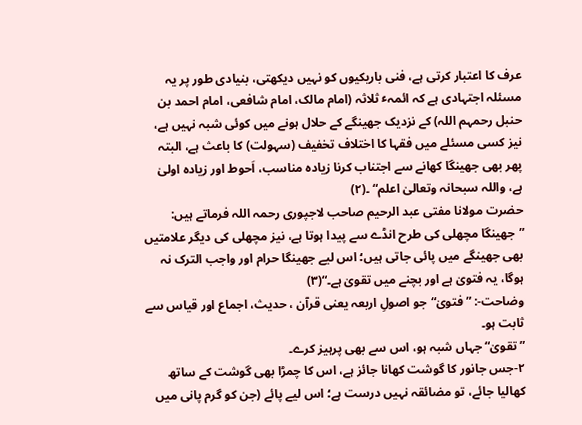عرف کا اعتبار کرتی ہے، فنی باریکیوں کو نہیں دیکھتی، بنیادی طور پر یہ مسئلہ اجتہادی ہے کہ ائمہٴ ثلاثہ (امام مالک، امام شافعی، امام احمد بن حنبل رحمہم اللہ) کے نزدیک جھینگے کے حلال ہونے میں کوئی شبہ نہیں ہے، نیز کسی مسئلے میں فقہا کا اختلاف تخفیف (سہولت) کا باعث ہے، البتہ پھر بھی جھینگا کھانے سے اجتناب کرنا زیادہ مناسب، اَحوط اور زیادہ اولیٰ ہے، واللہ سبحانہ وتعالیٰ اعلم“ ۔(۲)
حضرت مولانا مفتی عبد الرحیم صاحب لاجپوری رحمہ اللہ فرماتے ہیں:
”جھینگا مچھلی کی طرح انڈے سے پیدا ہوتا ہے، نیز مچھلی کی دیگر علامتیں بھی جھینگے میں پائی جاتی ہیں؛ اس لیے جھینگا حرام اور واجب الترک نہ ہوگا، یہ فتویٰ ہے اور بچنے میں تقویٰ ہے۔“(۳)
وضاحت-: ”فتویٰ“جو اصولِ اربعہ یعنی قرآن ، حدیث، اجماع اور قیاس سے ثابت ہو۔
”تقویٰ“ جہاں شبہ ہو، اس سے بھی پرہیز کرے۔
۲-جس جانور کا گوشت کھانا جائز ہے، اس کا چمڑا بھی گوشت کے ساتھ کھالیا جائے، تو مضائقہ نہیں درست ہے؛ اس لیے پائے (جن کو گرم پانی میں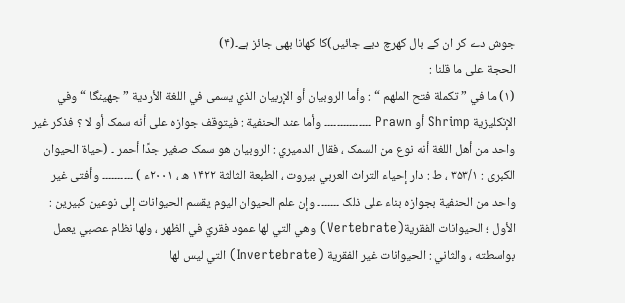جوش دے کر ان کے بال کھرچ دیے جائیں)کا کھانا بھی جائز ہے۔(۴)
الحجة علی ما قلنا :
(۱) ما في ” تکملة فتح الملهم “ : وأما الروبیان أو الإربیان الذي یسمی في اللغة الأردیة ” جھینگا “ وفي الإنکلیزیة Shrimp أو Prawn ۔۔۔۔۔۔۔۔۔۔۔۔۔۔۔ وأما عند الحنفیة : فیتوقف جوازه علی أنه سمک أو لا ؟ فذکر غیر واحد من أهل اللغة أنه نوع من السمک ، فقال الدمیري : الروبیان هو سمک صغیر جدًا أحمر ۔ (حیاة الحیوان الکبری : ۳۵۳/۱ ، ط : دار إحیاء التراث العربي بیروت ، الطبعة الثالثة ۱۴۲۲ ھ ، ۲۰۰۱ء ) ۔۔۔۔۔۔۔۔۔۔ وأفتی غیر واحد من الحنفیة بجوازه بناء علی ذلک ۔۔۔۔۔۔۔ وإن علم الحیوان الیوم یقسم الحیوانات إلی نوعین کبیرین : الأول ؛ الحیوانات الفقریة(Vertebrate) وهي التي لها عمود فقريّ في الظهر ، ولها نظام عصبي یعمل بواسطته ، والثاني : الحیوانات غیر الفقریة (Invertebrate) التي لیس لها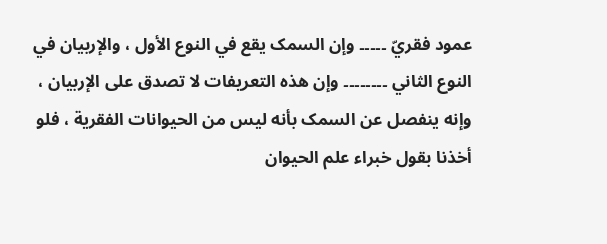عمود فقريّ ۔۔۔۔۔ وإن السمک یقع في النوع الأول ، والإربیان في النوع الثاني ۔۔۔۔۔۔۔۔ وإن هذه التعریفات لا تصدق علی الإربیان ، وإنه ینفصل عن السمک بأنه لیس من الحیوانات الفقریة ، فلو أخذنا بقول خبراء علم الحیوان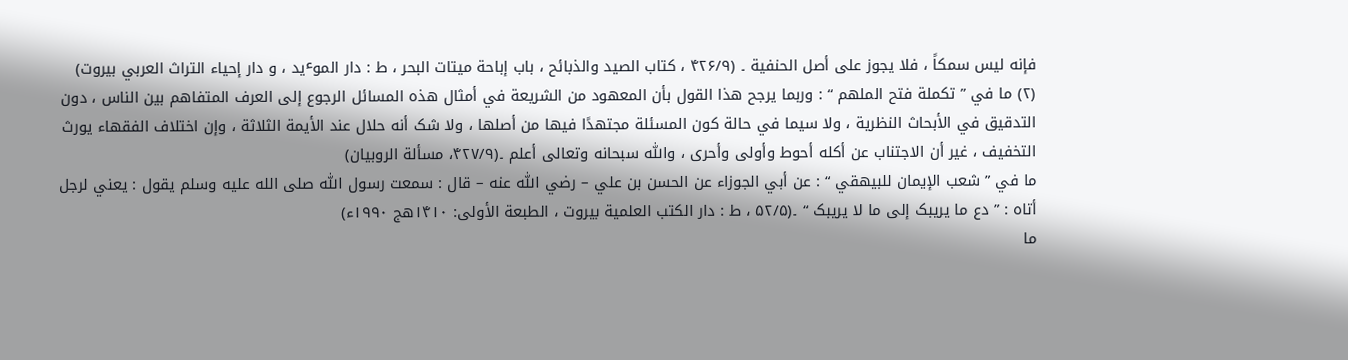فإنه لیس سمکاً ، فلا یجوز علی أصل الحنفیة ۔ (۴۲۶/۹ ، کتاب الصید والذبائح ، باب إباحة میتات البحر ، ط : دار الموٴید ، و دار إحیاء التراث العربي بیروت)
(۲) ما في ” تکملة فتح الملهم “ : وربما یرجح هذا القول بأن المعهود من الشریعة في أمثال هذه المسائل الرجوع إلی العرف المتفاهم بین الناس ، دون التدقیق في الأبحاث النظریة ، ولا سیما في حالة کون المسئلة مجتهدًا فیها من أصلها ، ولا شک أنه حلال عند الأیمة الثلاثة ، وإن اختلاف الفقهاء یورث التخفیف ، غیر أن الاجتناب عن أکله أحوط وأولی وأحری ، واللّٰه سبحانه وتعالی أعلم ۔(۴۲۷/۹، مسألة الروبیان)
ما في ” شعب الإیمان للبیهقي “ : عن أبي الجوزاء عن الحسن بن علي – رضي اللّٰه عنه – قال : سمعت رسول اللّٰه صلى الله عليه وسلم یقول : یعني لرجل أتاه : ” دع ما یریبک إلی ما لا یریبک “ ۔(۵۲/۵ ، ط : دار الکتب العلمیة بیروت ، الطبعة الأولی: ۱۴۱۰ھج ۱۹۹۰ء)
ما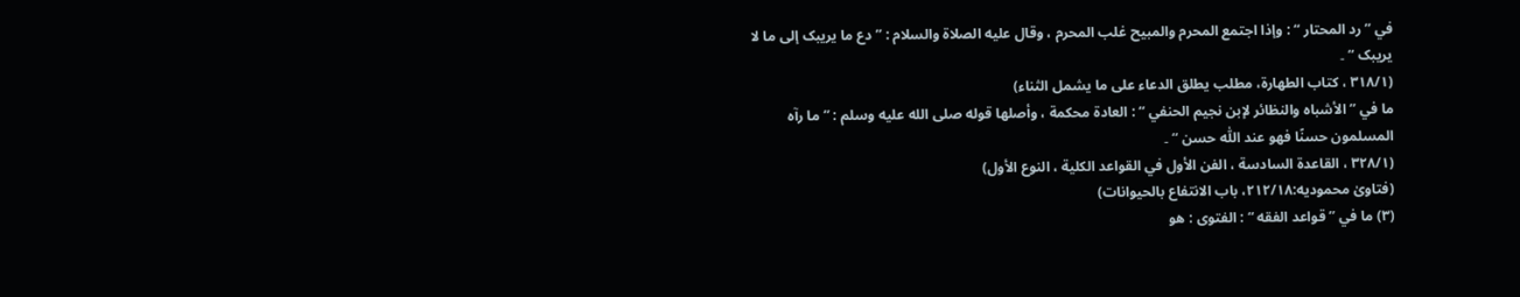في ” رد المحتار “ : وإذا اجتمع المحرم والمبیح غلب المحرم ، وقال علیه الصلاة والسلام : ” دع ما یریبک إلی ما لا یریبک “ ۔
(۳۱۸/۱ ، کتاب الطهارة، مطلب یطلق الدعاء علی ما یشمل الثناء)
ما في ” الأشباه والنظائر لإبن نجیم الحنفي “ : العادة محکمة ، وأصلها قوله صلى الله عليه وسلم : ” ما رآه المسلمون حسنًا فهو عند اللّٰه حسن “ ۔
(۳۲۸/۱ ، القاعدة السادسة ، الفن الأول في القواعد الکلیة ، النوع الأول)
(فتاویٰ محمودیه:۲۱۲/۱۸، باب الانتفاع بالحیوانات)
(۳) ما في ” قواعد الفقه “ : الفتوی : هو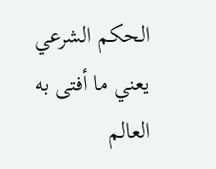الحکم الشرعي یعني ما أفتی به العالم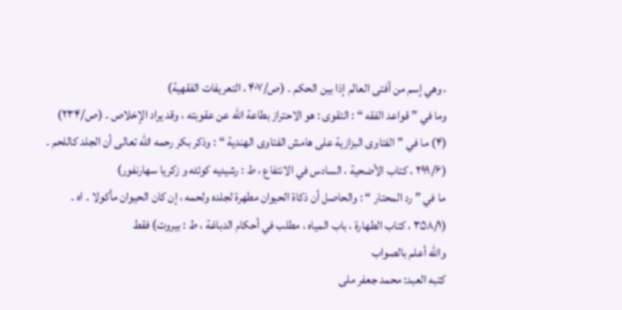، وهي إسم من أفتی العالم إذا بین الحکم ۔ (ص/۴۰۷ ، التعریفات الفقهیة)
وما في ” قواعد الفقه “ : التقوی : هو الاحتراز بطاعة اللّٰه عن عقوبته ، وقد یراد الإخلاص ۔ (ص/۲۳۴)
(۴) ما في ” الفتاوی البزازیة علی هامش الفتاوی الهندیة “ : وذکر بکر رحمه اللّٰه تعالی أن الجلد کاللحم ۔
(۲۹۹/۶ ، کتاب الأضحیة ، السادس في الانتفاع ، ط : رشیدیه کوئٹه و زکریا سهارنفور)
ما في ” رد المحتار “ : والحاصل أن ذکاة الحیوان مطهرة لجلده ولحمه ، إن کان الحیوان مأکولا ۔ اه ۔
(۳۵۸/۱ ، کتاب الطهارة ، باب المیاه ، مطلب في أحکام الدباغة ، ط : بیروت) فقط
والله أعلم بالصواب
کتبه العبد: محمد جعفر ملی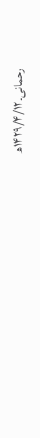رحمانی۔۱۴۲۹/۴/۱۲ھ